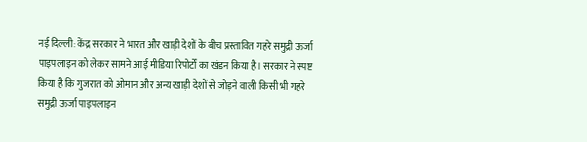नई दिल्ली: केंद्र सरकार ने भारत और खाड़ी देशों के बीच प्रस्तावित गहरे समुद्री ऊर्जा पाइपलाइन को लेकर सामने आई मीडिया रिपोर्टों का खंडन किया है। सरकार ने स्पष्ट किया है कि गुजरात को ओमान और अन्य खाड़ी देशों से जोड़ने वाली किसी भी गहरे समुद्री ऊर्जा पाइपलाइन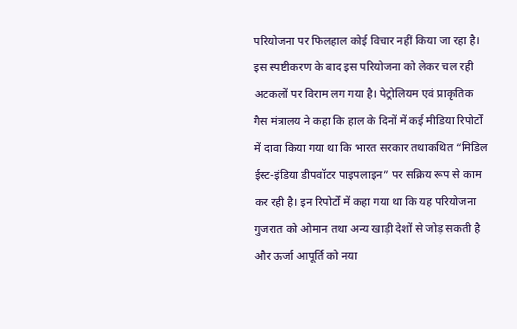परियोजना पर फिलहाल कोई विचार नहीं किया जा रहा है। इस स्पष्टीकरण के बाद इस परियोजना को लेकर चल रही अटकलों पर विराम लग गया है। पेट्रोलियम एवं प्राकृतिक गैस मंत्रालय ने कहा कि हाल के दिनों में कई मीडिया रिपोर्टों में दावा किया गया था कि भारत सरकार तथाकथित “मिडिल ईस्ट-इंडिया डीपवॉटर पाइपलाइन” पर सक्रिय रूप से काम कर रही है। इन रिपोर्टों में कहा गया था कि यह परियोजना गुजरात को ओमान तथा अन्य खाड़ी देशों से जोड़ सकती है और ऊर्जा आपूर्ति को नया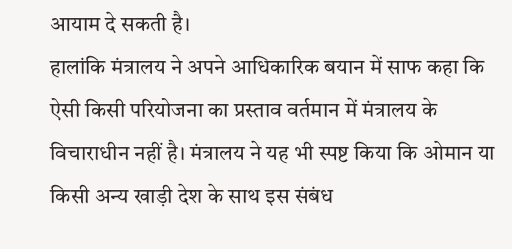आयाम दे सकती है।
हालांकि मंत्रालय ने अपने आधिकारिक बयान में साफ कहा कि ऐसी किसी परियोजना का प्रस्ताव वर्तमान में मंत्रालय के विचाराधीन नहीं है। मंत्रालय ने यह भी स्पष्ट किया कि ओमान या किसी अन्य खाड़ी देश के साथ इस संबंध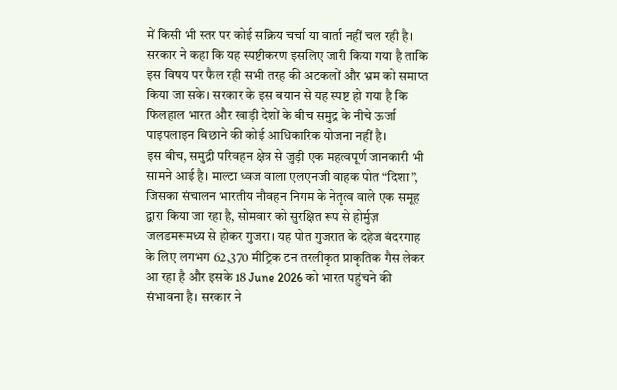में किसी भी स्तर पर कोई सक्रिय चर्चा या वार्ता नहीं चल रही है। सरकार ने कहा कि यह स्पष्टीकरण इसलिए जारी किया गया है ताकि इस विषय पर फैल रही सभी तरह की अटकलों और भ्रम को समाप्त किया जा सके। सरकार के इस बयान से यह स्पष्ट हो गया है कि फिलहाल भारत और खाड़ी देशों के बीच समुद्र के नीचे ऊर्जा पाइपलाइन बिछाने की कोई आधिकारिक योजना नहीं है।
इस बीच, समुद्री परिवहन क्षेत्र से जुड़ी एक महत्वपूर्ण जानकारी भी सामने आई है। माल्टा ध्वज वाला एलएनजी वाहक पोत “दिशा”, जिसका संचालन भारतीय नौवहन निगम के नेतृत्व वाले एक समूह द्वारा किया जा रहा है, सोमवार को सुरक्षित रूप से होर्मुज़ जलडमरूमध्य से होकर गुजरा। यह पोत गुजरात के दहेज बंदरगाह के लिए लगभग 62,370 मीट्रिक टन तरलीकृत प्राकृतिक गैस लेकर आ रहा है और इसके 18 June 2026 को भारत पहुंचने की संभावना है। सरकार ने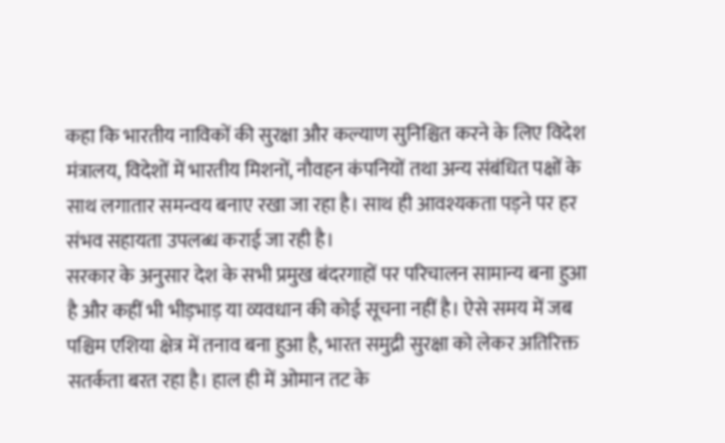कहा कि भारतीय नाविकों की सुरक्षा और कल्याण सुनिश्चित करने के लिए विदेश मंत्रालय, विदेशों में भारतीय मिशनों, नौवहन कंपनियों तथा अन्य संबंधित पक्षों के साथ लगातार समन्वय बनाए रखा जा रहा है। साथ ही आवश्यकता पड़ने पर हर संभव सहायता उपलब्ध कराई जा रही है।
सरकार के अनुसार देश के सभी प्रमुख बंदरगाहों पर परिचालन सामान्य बना हुआ है और कहीं भी भीड़भाड़ या व्यवधान की कोई सूचना नहीं है। ऐसे समय में जब पश्चिम एशिया क्षेत्र में तनाव बना हुआ है, भारत समुद्री सुरक्षा को लेकर अतिरिक्त सतर्कता बरत रहा है। हाल ही में ओमान तट के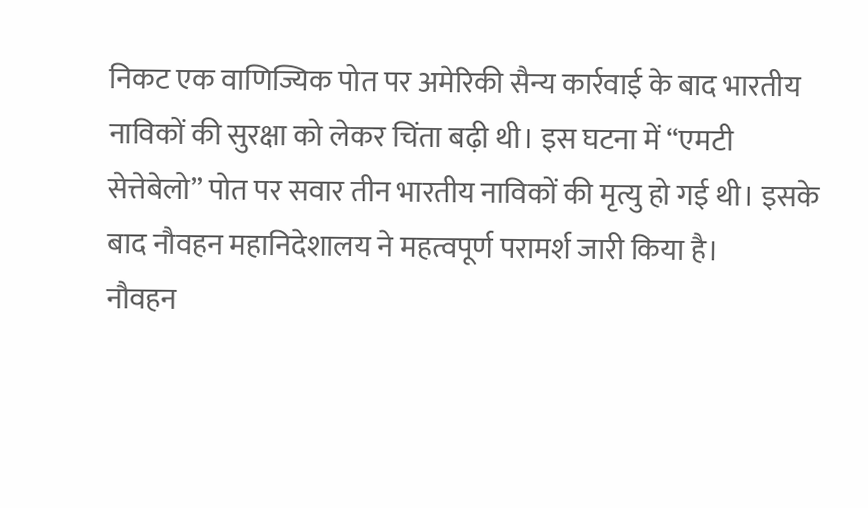निकट एक वाणिज्यिक पोत पर अमेरिकी सैन्य कार्रवाई के बाद भारतीय नाविकों की सुरक्षा को लेकर चिंता बढ़ी थी। इस घटना में “एमटी सेत्तेबेलो” पोत पर सवार तीन भारतीय नाविकों की मृत्यु हो गई थी। इसके बाद नौवहन महानिदेशालय ने महत्वपूर्ण परामर्श जारी किया है।
नौवहन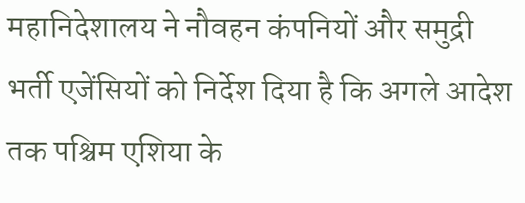महानिदेशालय ने नौवहन कंपनियों और समुद्री भर्ती एजेंसियों को निर्देश दिया है कि अगले आदेश तक पश्चिम एशिया के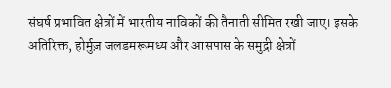संघर्ष प्रभावित क्षेत्रों में भारतीय नाविकों की तैनाती सीमित रखी जाए। इसके अतिरिक्त, होर्मुज़ जलडमरूमध्य और आसपास के समुद्री क्षेत्रों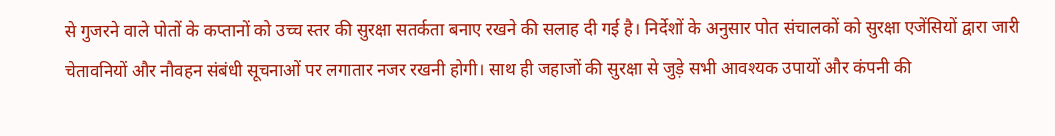से गुजरने वाले पोतों के कप्तानों को उच्च स्तर की सुरक्षा सतर्कता बनाए रखने की सलाह दी गई है। निर्देशों के अनुसार पोत संचालकों को सुरक्षा एजेंसियों द्वारा जारी चेतावनियों और नौवहन संबंधी सूचनाओं पर लगातार नजर रखनी होगी। साथ ही जहाजों की सुरक्षा से जुड़े सभी आवश्यक उपायों और कंपनी की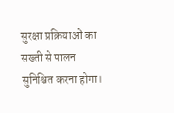सुरक्षा प्रक्रियाओं का सख्ती से पालन सुनिश्चित करना होगा।